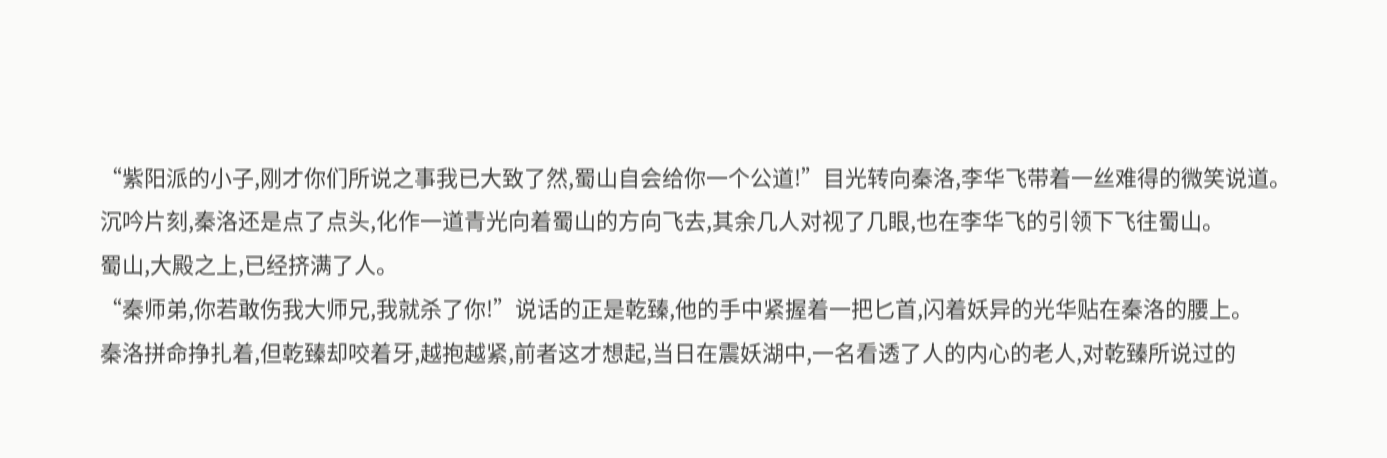“紫阳派的小子,刚才你们所说之事我已大致了然,蜀山自会给你一个公道!”目光转向秦洛,李华飞带着一丝难得的微笑说道。
沉吟片刻,秦洛还是点了点头,化作一道青光向着蜀山的方向飞去,其余几人对视了几眼,也在李华飞的引领下飞往蜀山。
蜀山,大殿之上,已经挤满了人。
“秦师弟,你若敢伤我大师兄,我就杀了你!”说话的正是乾臻,他的手中紧握着一把匕首,闪着妖异的光华贴在秦洛的腰上。
秦洛拼命挣扎着,但乾臻却咬着牙,越抱越紧,前者这才想起,当日在震妖湖中,一名看透了人的内心的老人,对乾臻所说过的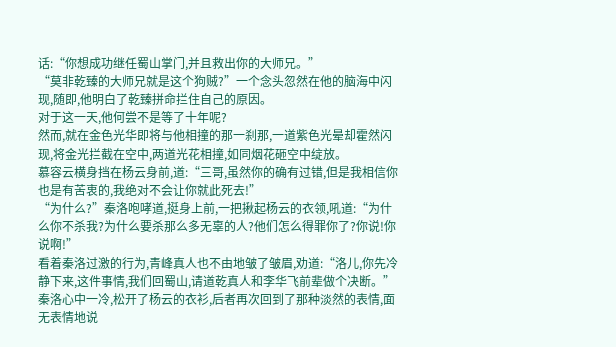话:“你想成功继任蜀山掌门,并且救出你的大师兄。”
“莫非乾臻的大师兄就是这个狗贼?”一个念头忽然在他的脑海中闪现,随即,他明白了乾臻拼命拦住自己的原因。
对于这一天,他何尝不是等了十年呢?
然而,就在金色光华即将与他相撞的那一刹那,一道紫色光晕却霍然闪现,将金光拦截在空中,两道光花相撞,如同烟花砸空中绽放。
慕容云横身挡在杨云身前,道:“三哥,虽然你的确有过错,但是我相信你也是有苦衷的,我绝对不会让你就此死去!”
“为什么?”秦洛咆哮道,挺身上前,一把揪起杨云的衣领,吼道:“为什么你不杀我?为什么要杀那么多无辜的人?他们怎么得罪你了?你说!你说啊!”
看着秦洛过激的行为,青峰真人也不由地皱了皱眉,劝道:“洛儿,你先冷静下来,这件事情,我们回蜀山,请道乾真人和李华飞前辈做个决断。”
秦洛心中一冷,松开了杨云的衣衫,后者再次回到了那种淡然的表情,面无表情地说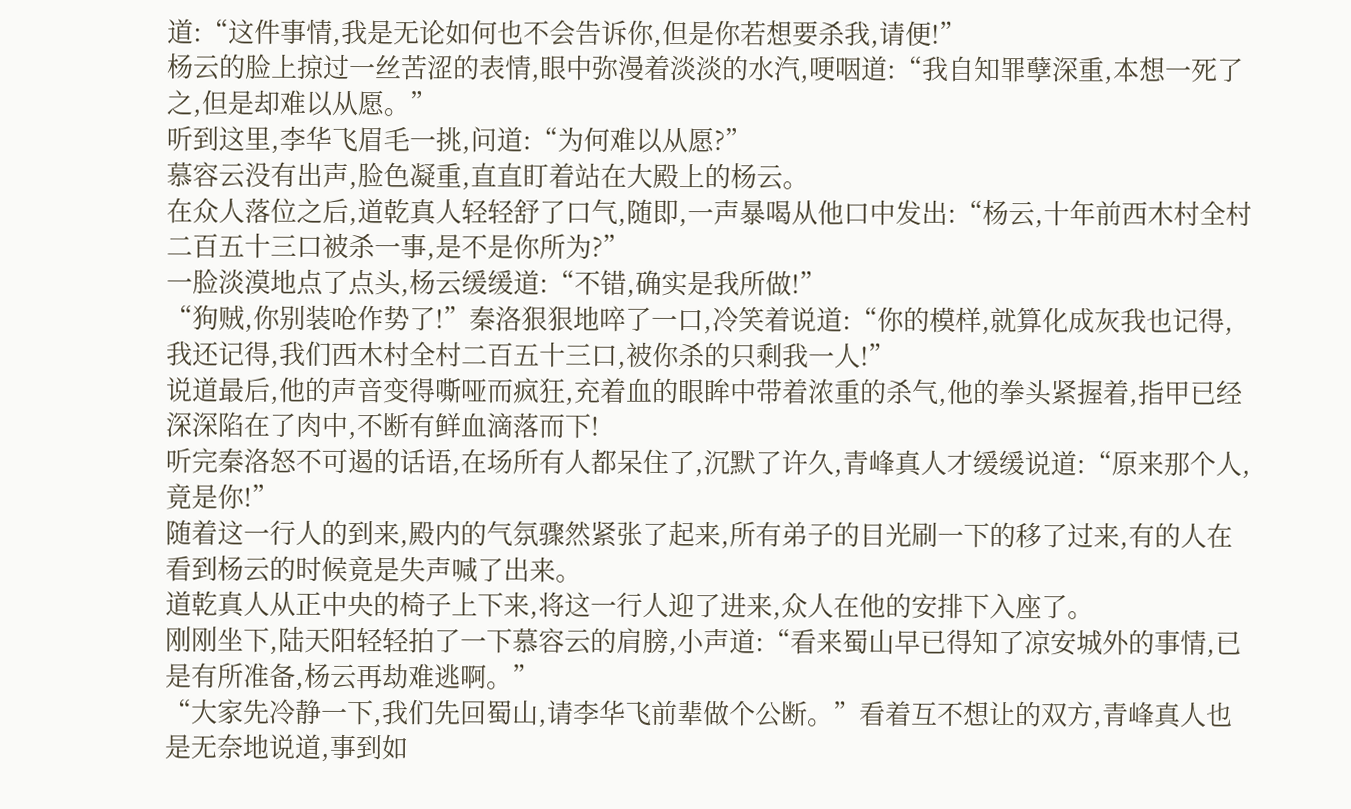道:“这件事情,我是无论如何也不会告诉你,但是你若想要杀我,请便!”
杨云的脸上掠过一丝苦涩的表情,眼中弥漫着淡淡的水汽,哽咽道:“我自知罪孽深重,本想一死了之,但是却难以从愿。”
听到这里,李华飞眉毛一挑,问道:“为何难以从愿?”
慕容云没有出声,脸色凝重,直直盯着站在大殿上的杨云。
在众人落位之后,道乾真人轻轻舒了口气,随即,一声暴喝从他口中发出:“杨云,十年前西木村全村二百五十三口被杀一事,是不是你所为?”
一脸淡漠地点了点头,杨云缓缓道:“不错,确实是我所做!”
“狗贼,你别装呛作势了!”秦洛狠狠地啐了一口,冷笑着说道:“你的模样,就算化成灰我也记得,我还记得,我们西木村全村二百五十三口,被你杀的只剩我一人!”
说道最后,他的声音变得嘶哑而疯狂,充着血的眼眸中带着浓重的杀气,他的拳头紧握着,指甲已经深深陷在了肉中,不断有鲜血滴落而下!
听完秦洛怒不可遏的话语,在场所有人都呆住了,沉默了许久,青峰真人才缓缓说道:“原来那个人,竟是你!”
随着这一行人的到来,殿内的气氛骤然紧张了起来,所有弟子的目光刷一下的移了过来,有的人在看到杨云的时候竟是失声喊了出来。
道乾真人从正中央的椅子上下来,将这一行人迎了进来,众人在他的安排下入座了。
刚刚坐下,陆天阳轻轻拍了一下慕容云的肩膀,小声道:“看来蜀山早已得知了凉安城外的事情,已是有所准备,杨云再劫难逃啊。”
“大家先冷静一下,我们先回蜀山,请李华飞前辈做个公断。”看着互不想让的双方,青峰真人也是无奈地说道,事到如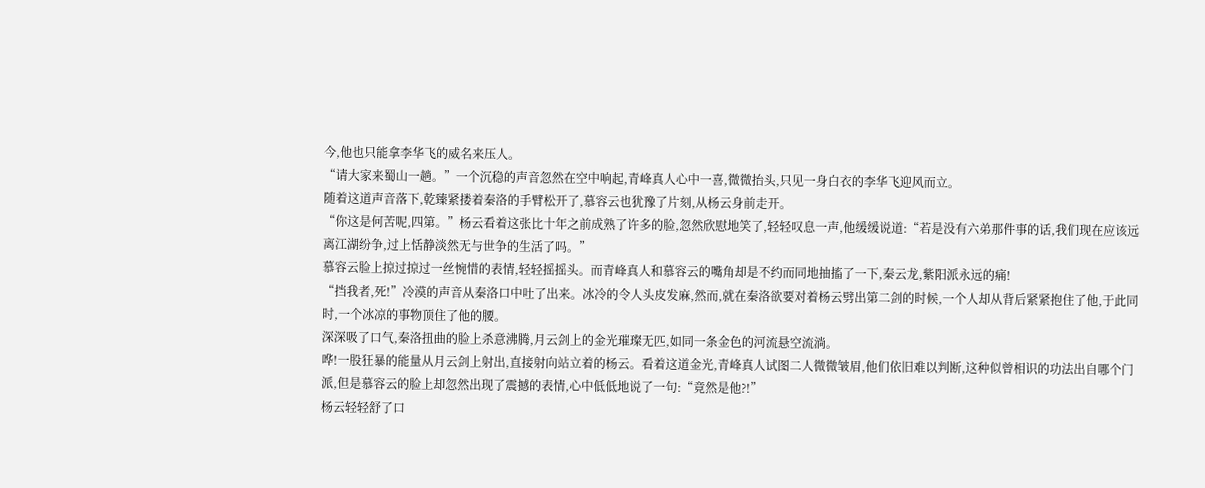今,他也只能拿李华飞的威名来压人。
“请大家来蜀山一趟。”一个沉稳的声音忽然在空中响起,青峰真人心中一喜,微微抬头,只见一身白衣的李华飞迎风而立。
随着这道声音落下,乾臻紧搂着秦洛的手臂松开了,慕容云也犹豫了片刻,从杨云身前走开。
“你这是何苦呢,四第。”杨云看着这张比十年之前成熟了许多的脸,忽然欣慰地笑了,轻轻叹息一声,他缓缓说道:“若是没有六弟那件事的话,我们现在应该远离江湖纷争,过上恬静淡然无与世争的生活了吗。”
慕容云脸上掠过掠过一丝惋惜的表情,轻轻摇摇头。而青峰真人和慕容云的嘴角却是不约而同地抽搐了一下,秦云龙,紫阳派永远的痛!
“挡我者,死!”冷漠的声音从秦洛口中吐了出来。冰冷的令人头皮发麻,然而,就在秦洛欲要对着杨云劈出第二剑的时候,一个人却从背后紧紧抱住了他,于此同时,一个冰凉的事物顶住了他的腰。
深深吸了口气,秦洛扭曲的脸上杀意沸腾,月云剑上的金光璀璨无匹,如同一条金色的河流悬空流淌。
哗!一股狂暴的能量从月云剑上射出,直接射向站立着的杨云。看着这道金光,青峰真人试图二人微微皱眉,他们依旧难以判断,这种似曾相识的功法出自哪个门派,但是慕容云的脸上却忽然出现了震撼的表情,心中低低地说了一句:“竟然是他?!”
杨云轻轻舒了口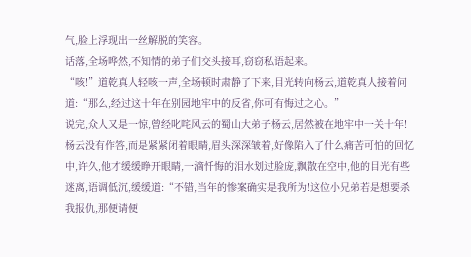气,脸上浮现出一丝解脱的笑容。
话落,全场哗然,不知情的弟子们交头接耳,窃窃私语起来。
“咳!”道乾真人轻咳一声,全场顿时肃静了下来,目光转向杨云,道乾真人接着问道:“那么,经过这十年在别园地牢中的反省,你可有悔过之心。”
说完,众人又是一惊,曾经叱咤风云的蜀山大弟子杨云,居然被在地牢中一关十年!
杨云没有作答,而是紧紧闭着眼睛,眉头深深皱着,好像陷入了什么痛苦可怕的回忆中,许久,他才缓缓睁开眼睛,一滴忏悔的泪水划过脸庞,飘散在空中,他的目光有些迷离,语调低沉,缓缓道:“不错,当年的惨案确实是我所为!这位小兄弟若是想要杀我报仇,那便请便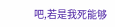吧,若是我死能够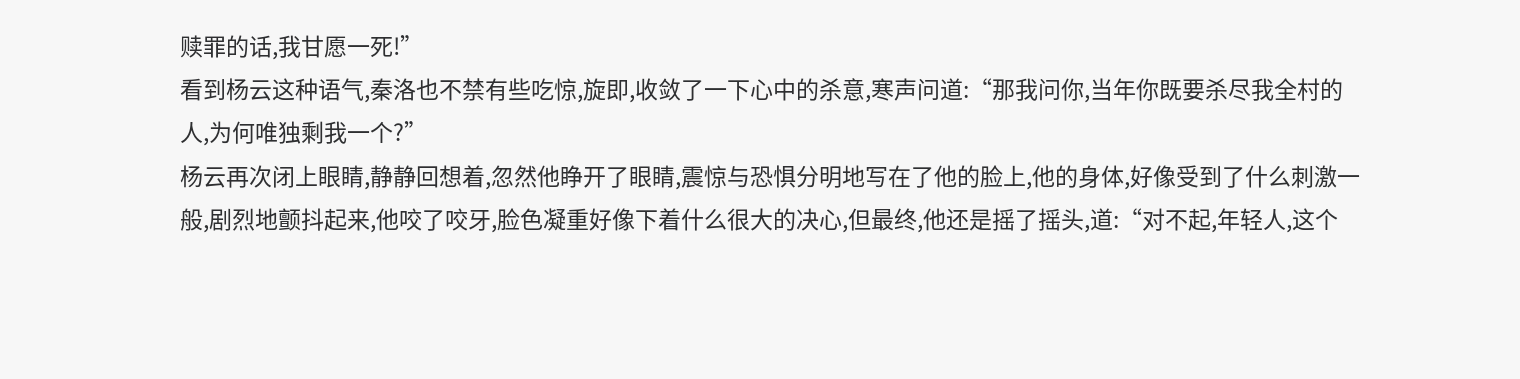赎罪的话,我甘愿一死!”
看到杨云这种语气,秦洛也不禁有些吃惊,旋即,收敛了一下心中的杀意,寒声问道:“那我问你,当年你既要杀尽我全村的人,为何唯独剩我一个?”
杨云再次闭上眼睛,静静回想着,忽然他睁开了眼睛,震惊与恐惧分明地写在了他的脸上,他的身体,好像受到了什么刺激一般,剧烈地颤抖起来,他咬了咬牙,脸色凝重好像下着什么很大的决心,但最终,他还是摇了摇头,道:“对不起,年轻人,这个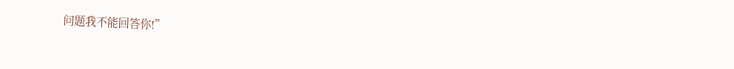问题我不能回答你!”